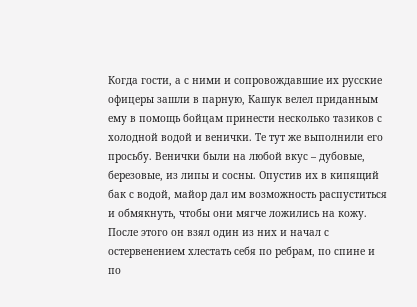Когда гости, а с ними и сопровождавшие их русские офицеры зашли в парную, Кашук велел приданным ему в помощь бойцам принести несколько тазиков с холодной водой и венички. Те тут же выполнили его просьбу. Венички были на любой вкус – дубовые, березовые, из липы и сосны. Опустив их в кипящий бак с водой, майор дал им возможность распуститься и обмякнуть, чтобы они мягче ложились на кожу. После этого он взял один из них и начал с остервенением хлестать себя по ребрам, по спине и по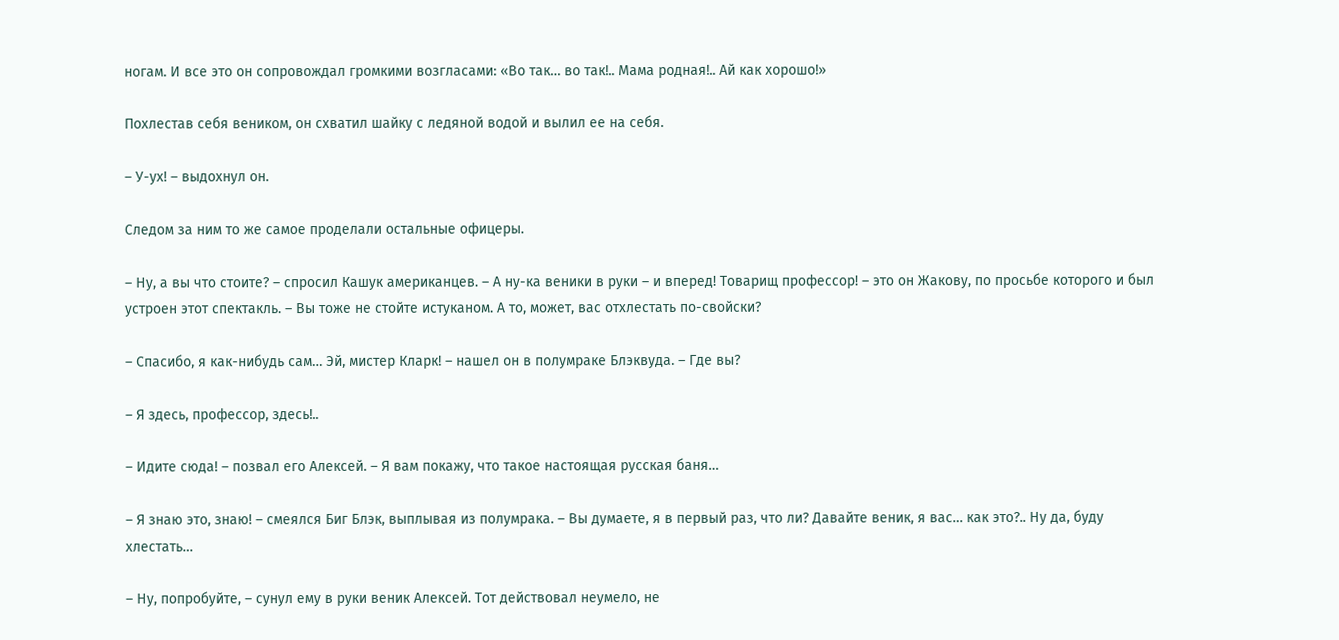ногам. И все это он сопровождал громкими возгласами: «Во так… во так!.. Мама родная!.. Ай как хорошо!»

Похлестав себя веником, он схватил шайку с ледяной водой и вылил ее на себя.

– У-ух! – выдохнул он.

Следом за ним то же самое проделали остальные офицеры.

– Ну, а вы что стоите? – спросил Кашук американцев. – А ну-ка веники в руки – и вперед! Товарищ профессор! – это он Жакову, по просьбе которого и был устроен этот спектакль. – Вы тоже не стойте истуканом. А то, может, вас отхлестать по-свойски?

– Спасибо, я как-нибудь сам… Эй, мистер Кларк! – нашел он в полумраке Блэквуда. – Где вы?

– Я здесь, профессор, здесь!..

– Идите сюда! – позвал его Алексей. – Я вам покажу, что такое настоящая русская баня…

– Я знаю это, знаю! – смеялся Биг Блэк, выплывая из полумрака. – Вы думаете, я в первый раз, что ли? Давайте веник, я вас… как это?.. Ну да, буду хлестать…

– Ну, попробуйте, – сунул ему в руки веник Алексей. Тот действовал неумело, не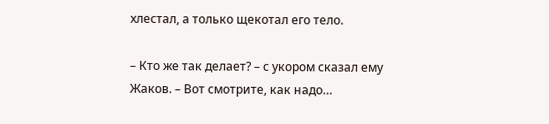хлестал, а только щекотал его тело.

– Кто же так делает? – с укором сказал ему Жаков. – Вот смотрите, как надо…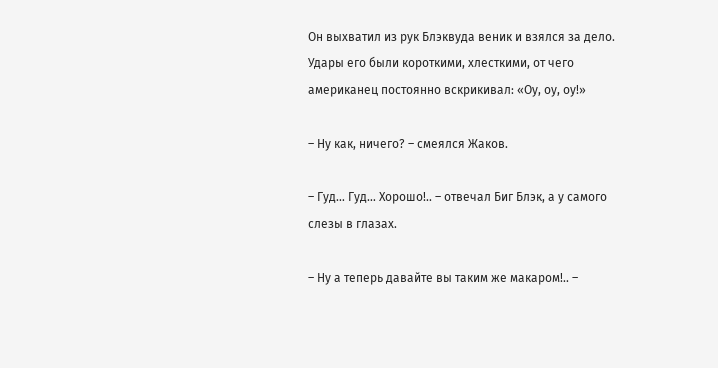Он выхватил из рук Блэквуда веник и взялся за дело. Удары его были короткими, хлесткими, от чего американец постоянно вскрикивал: «Оу, оу, оу!»

– Ну как, ничего? – смеялся Жаков.

– Гуд… Гуд… Хорошо!.. – отвечал Биг Блэк, а у самого слезы в глазах.

– Ну а теперь давайте вы таким же макаром!.. –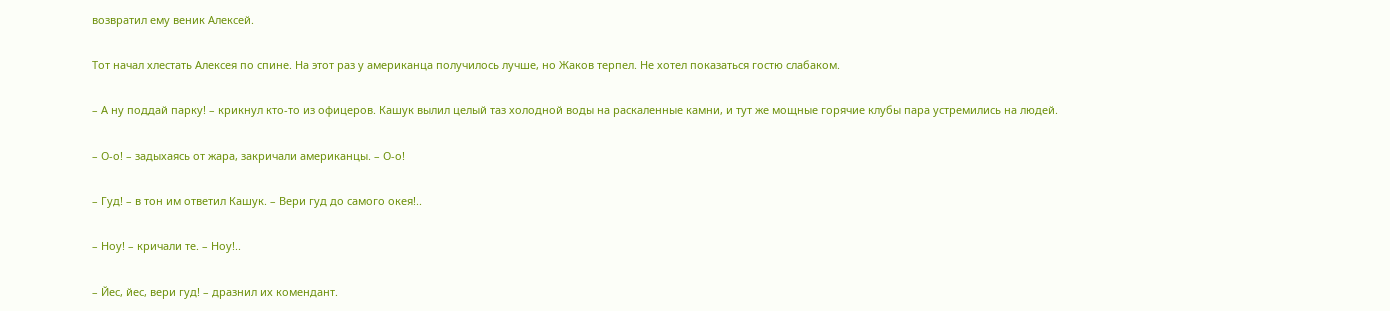возвратил ему веник Алексей.

Тот начал хлестать Алексея по спине. На этот раз у американца получилось лучше, но Жаков терпел. Не хотел показаться гостю слабаком.

– А ну поддай парку! – крикнул кто-то из офицеров. Кашук вылил целый таз холодной воды на раскаленные камни, и тут же мощные горячие клубы пара устремились на людей.

– О-о! – задыхаясь от жара, закричали американцы. – О-о!

– Гуд! – в тон им ответил Кашук. – Вери гуд до самого окея!..

– Ноу! – кричали те. – Ноу!..

– Йес, йес, вери гуд! – дразнил их комендант.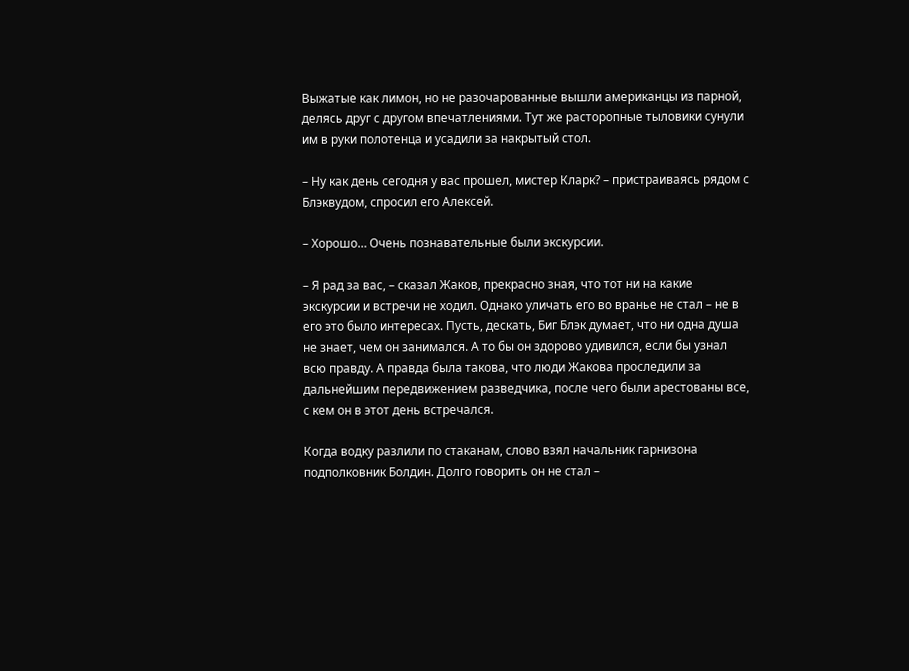Выжатые как лимон, но не разочарованные вышли американцы из парной, делясь друг с другом впечатлениями. Тут же расторопные тыловики сунули им в руки полотенца и усадили за накрытый стол.

– Ну как день сегодня у вас прошел, мистер Кларк? – пристраиваясь рядом с Блэквудом, спросил его Алексей.

– Хорошо… Очень познавательные были экскурсии.

– Я рад за вас, – сказал Жаков, прекрасно зная, что тот ни на какие экскурсии и встречи не ходил. Однако уличать его во вранье не стал – не в его это было интересах. Пусть, дескать, Биг Блэк думает, что ни одна душа не знает, чем он занимался. А то бы он здорово удивился, если бы узнал всю правду. А правда была такова, что люди Жакова проследили за дальнейшим передвижением разведчика, после чего были арестованы все, с кем он в этот день встречался.

Когда водку разлили по стаканам, слово взял начальник гарнизона подполковник Болдин. Долго говорить он не стал –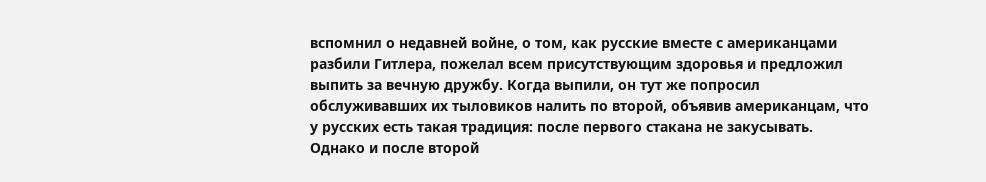вспомнил о недавней войне, о том, как русские вместе с американцами разбили Гитлера, пожелал всем присутствующим здоровья и предложил выпить за вечную дружбу. Когда выпили, он тут же попросил обслуживавших их тыловиков налить по второй, объявив американцам, что у русских есть такая традиция: после первого стакана не закусывать. Однако и после второй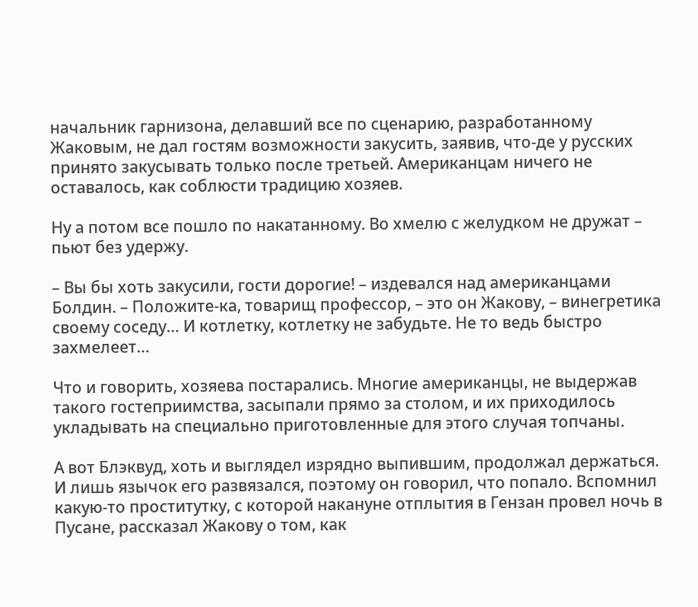начальник гарнизона, делавший все по сценарию, разработанному Жаковым, не дал гостям возможности закусить, заявив, что-де у русских принято закусывать только после третьей. Американцам ничего не оставалось, как соблюсти традицию хозяев.

Ну а потом все пошло по накатанному. Во хмелю с желудком не дружат – пьют без удержу.

– Вы бы хоть закусили, гости дорогие! – издевался над американцами Болдин. – Положите-ка, товарищ профессор, – это он Жакову, – винегретика своему соседу… И котлетку, котлетку не забудьте. Не то ведь быстро захмелеет…

Что и говорить, хозяева постарались. Многие американцы, не выдержав такого гостеприимства, засыпали прямо за столом, и их приходилось укладывать на специально приготовленные для этого случая топчаны.

А вот Блэквуд, хоть и выглядел изрядно выпившим, продолжал держаться. И лишь язычок его развязался, поэтому он говорил, что попало. Вспомнил какую-то проститутку, с которой накануне отплытия в Гензан провел ночь в Пусане, рассказал Жакову о том, как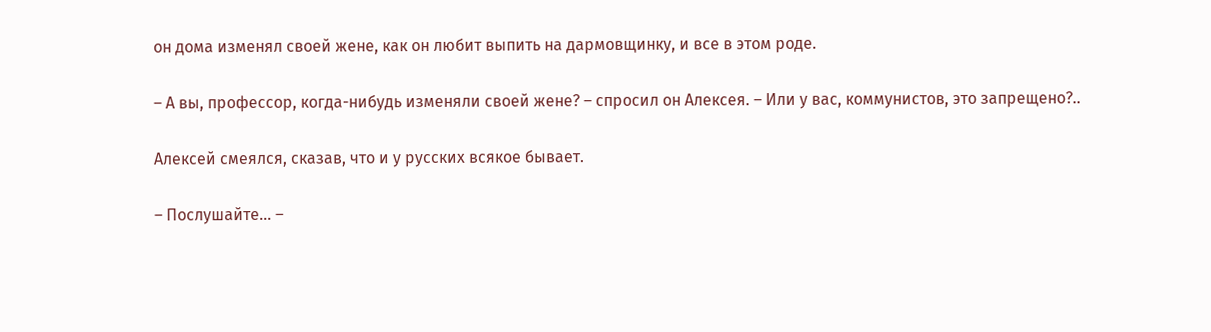он дома изменял своей жене, как он любит выпить на дармовщинку, и все в этом роде.

– А вы, профессор, когда-нибудь изменяли своей жене? – спросил он Алексея. – Или у вас, коммунистов, это запрещено?..

Алексей смеялся, сказав, что и у русских всякое бывает.

– Послушайте… –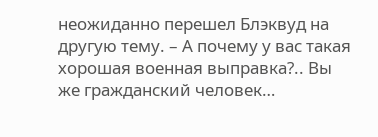неожиданно перешел Блэквуд на другую тему. – А почему у вас такая хорошая военная выправка?.. Вы же гражданский человек…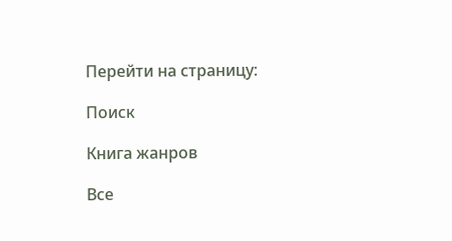Перейти на страницу:

Поиск

Книга жанров

Все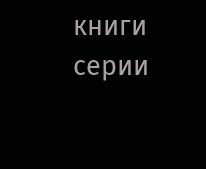книги серии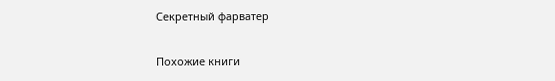Секретный фарватер

Похожие книги